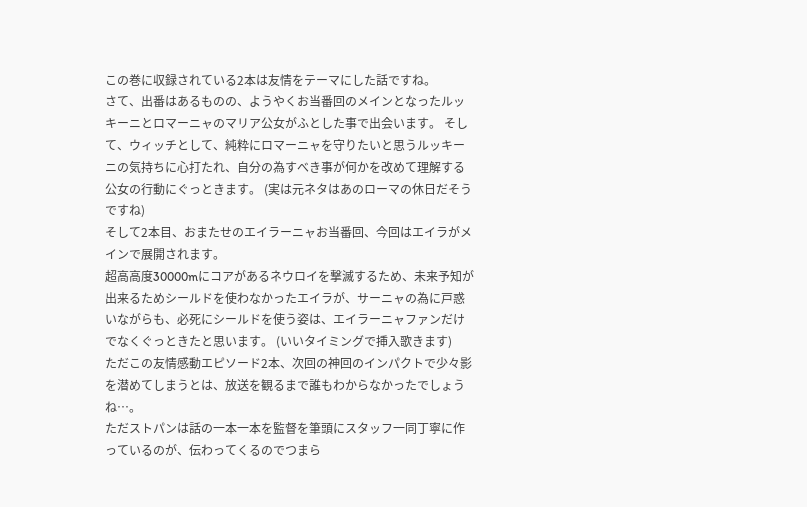この巻に収録されている2本は友情をテーマにした話ですね。
さて、出番はあるものの、ようやくお当番回のメインとなったルッキーニとロマーニャのマリア公女がふとした事で出会います。 そして、ウィッチとして、純粋にロマーニャを守りたいと思うルッキーニの気持ちに心打たれ、自分の為すべき事が何かを改めて理解する公女の行動にぐっときます。 (実は元ネタはあのローマの休日だそうですね)
そして2本目、おまたせのエイラーニャお当番回、今回はエイラがメインで展開されます。
超高高度30000mにコアがあるネウロイを撃滅するため、未来予知が出来るためシールドを使わなかったエイラが、サーニャの為に戸惑いながらも、必死にシールドを使う姿は、エイラーニャファンだけでなくぐっときたと思います。 (いいタイミングで挿入歌きます)
ただこの友情感動エピソード2本、次回の神回のインパクトで少々影を潜めてしまうとは、放送を観るまで誰もわからなかったでしょうね…。
ただストパンは話の一本一本を監督を筆頭にスタッフ一同丁寧に作っているのが、伝わってくるのでつまら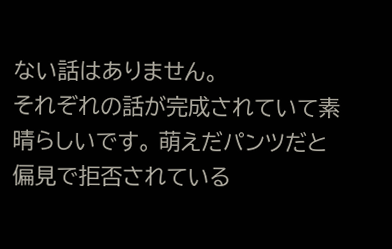ない話はありません。
それぞれの話が完成されていて素晴らしいです。 萌えだパンツだと偏見で拒否されている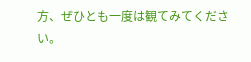方、ぜひとも一度は観てみてください。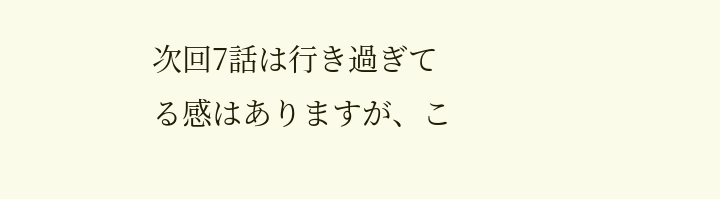次回7話は行き過ぎてる感はありますが、こ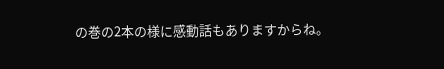の巻の2本の様に感動話もありますからね。